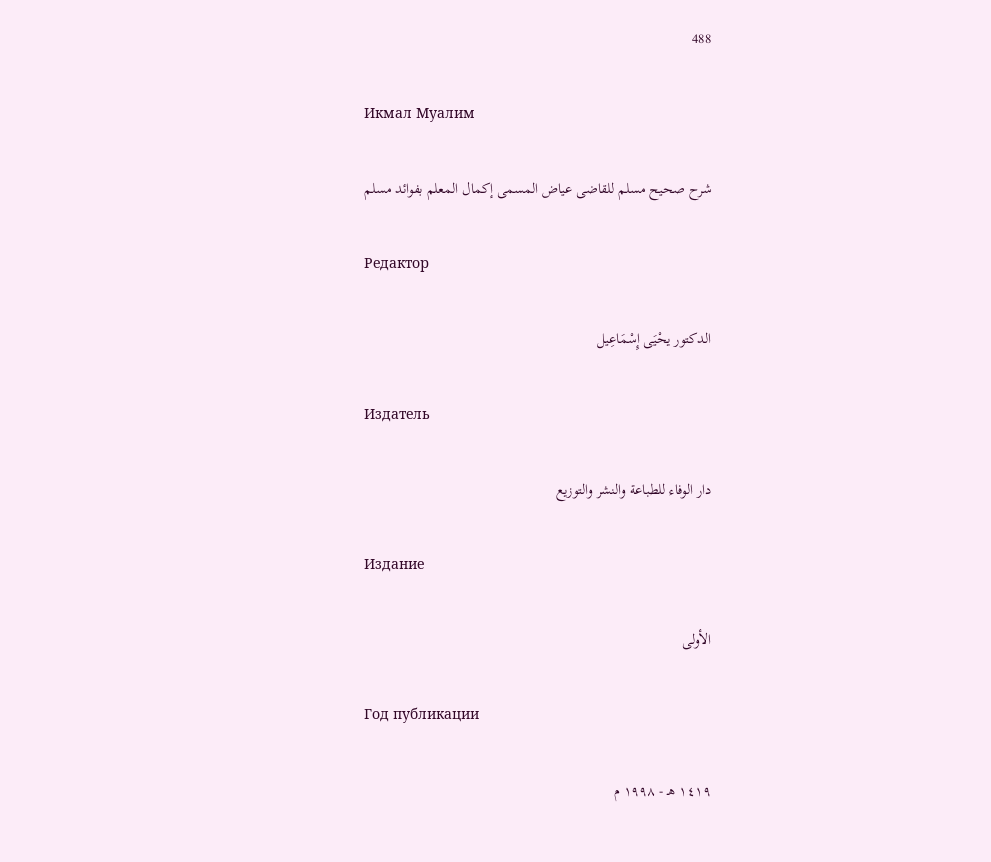488

Икмал Муалим

شرح صحيح مسلم للقاضى عياض المسمى إكمال المعلم بفوائد مسلم

Редактор

الدكتور يحْيَى إِسْمَاعِيل

Издатель

دار الوفاء للطباعة والنشر والتوزيع

Издание

الأولى

Год публикации

١٤١٩ هـ - ١٩٩٨ م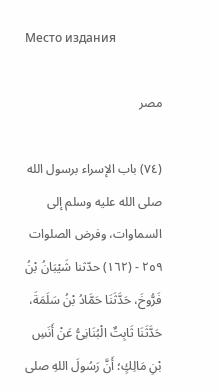Место издания

مصر

(٧٤) باب الإسراء برسول الله صلى الله عليه وسلم إلى السماوات، وفرض الصلوات
٢٥٩ - (١٦٢) حدّثنا شَيْبَانُ بْنُ فَرُّوخَ، حَدَّثَنَا حَمَّادُ بْنُ سَلَمَةَ، حَدَّثَنَا ثَابِتٌ الْبُنَانِىُّ عَنْ أَنَسِ بْنِ مَالِكٍ؛ أَنَّ رَسُولَ اللهِ صلى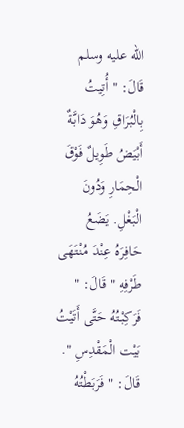الله عليه وسلم قَالَ: " أُتِيتُ بِالْبُرَاقِ وَهُوَ دَابَّةٌ أَبْيَضُ طَوِيلٌ فَوْقَ الْحِمَارِ وَدُونَ الْبَغْلِ. يَضَعُ حَافِرَهُ عِنْدَ مُنْتَهَى طَرْفِهِ " قَالَ: " فَرَكِبْتُهُ حَتَّى أَتَيْتُ بَيْت الْمَقْدِسِ ". قَالَ: " فَرَبَطْتُهُ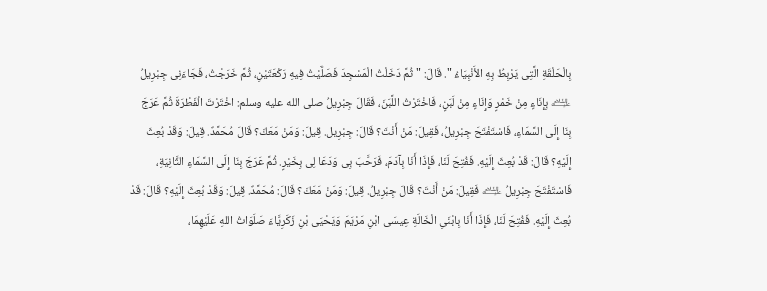بِالْحَلْقَةِ الَّتِى يَرْبِطُ بِهِ الأَنْبِيَاءُ ". قَالَ: " ثُمَّ دَخَلْتُ الْمَسْجِدَ فَصَلَّيْتُ فِيهِ رَكْعَتَيْنِ، ثُمَّ خَرَجْتُ، فَجَاءَنِى جِبْرِيلُ ﵇ بِإِنَاءٍ مِنْ خَمْرٍ وَإِنَاءٍ مِنْ لَبَنٍ، فَاخْتَرْتُ اللَّبَنَ، فَقَالَ جِبْرِيلُ صلى الله عليه وسلم: اخْتَرْتَ الْفَطْرَةَ ثُمَّ عَرَجَ بِنَا إِلَى السَّمَاءِ، فَاسْتَفْتَحَ جِبْرِيلُ، فَقِيلَ: مَنْ أَنْتَ؟ قَالَ: جِبْرِيل. قِيلَ: وَمَنْ مَعَكَ؟ قَالَ مُحَمَّدٌ. قِيلَ: وَقَدْ بُعِثَ إِلَيْهِ؟ قَالَ: قَدْ بُعِثَ إِلَيْهِ. فَفُتِحَ لَنَا، فَإِذَا أَنَا بِآدَمَ، فَرَحَّبَ بِى وَدَعَا لِى بِخَيْرٍ. ثُمَّ عَرَجَ بِنَا إِلَى السَّمَاءِ الثَّانِيَةِ، فَاسْتَفْتَحَ جِبْرِيلُ ﵇ فَقِيلَ: مَنْ أَنْتَ؟ قَالَ جِبْرِيلُ. قِيلَ: وَمَنْ مَعَكَ؟ قَالَ: مُحَمَّدٌ. قِيلَ: وَقَدْ بُعِثَ إِلَيْهِ؟ قَالَ: قَدْ بُعِثَ إِلَيْهِ. فَفُتِحَ لَنَا، فَإِذَا أَنَا بِابْنَىِ الْخَالَةِ عِيسَى ابْنِ مَرْيَمَ وَيَحْيَى بْنِ زَكَرِيَّاءَ صَلَوَاتُ اللهِ عَلَيْهِمَا،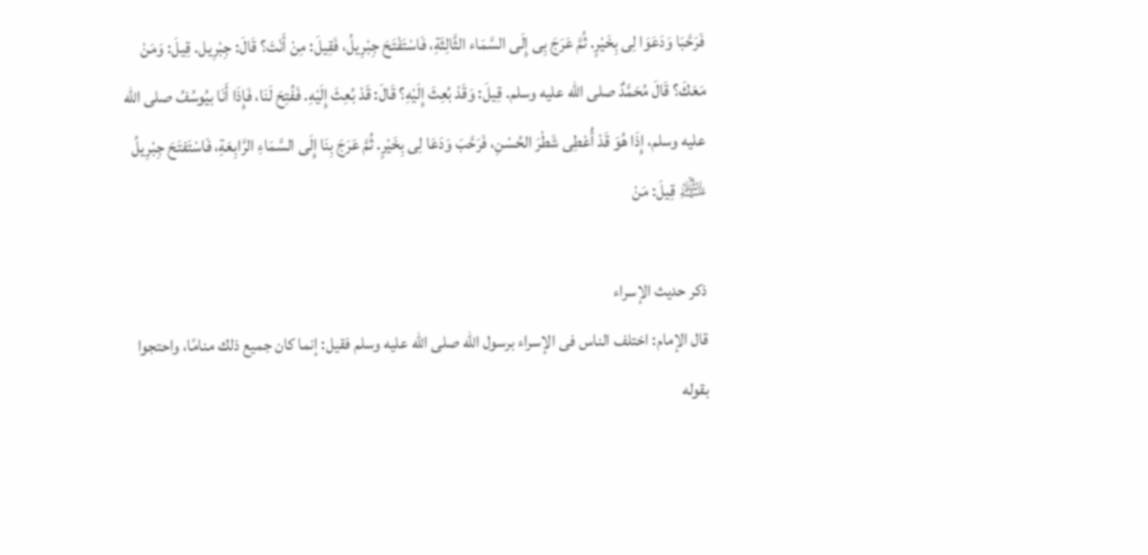فَرَحَّبَا وَدَعَوَا لِى بِخَيْرٍ. ثُمَّ عَرَجَ بِى إِلَى السَّمَاء الثَّالِثَةِ، فَاسْتَفْتَحَ جِبْرِيلُ، فَقِيلَ: مِنْ أَنْتَ؟ قَالَ: جِبْرِيل. قِيلَ: وَمَنْ مَعَكَ؟ قَالَ مُحَمَّدٌ صلى الله عليه وسلم. قِيلَ: وَقَدْ بُعِثَ إِلَيْهِ؟ قَالَ: قَدْ بُعِثَ إِلَيْهِ. فَفُتِحَ لَنَا، فَإِذَا أَنَا بيُوسُفُ صلى الله عليه وسلم، إِذَا هُوَ قَدْ أُعْطِى شَطْرَ الحُسْنِ، فَرَحَّبَ وَدَعَا لِى بِخَيْرٍ. ثُمَّ عَرَجَ بِنَا إِلَى السَّمَاءِ الرَّابِعَةِ، فَاسْتَفتَحَ جِبْرِيلُ ﵇ قِيلَ: مَنْ

ذكر حديث الإسراء
قال الإمام: اختلف الناس فى الإسراء برسول الله صلى الله عليه وسلم فقيل: إنما كان جميع ذلك منامًا، واحتجوا بقوله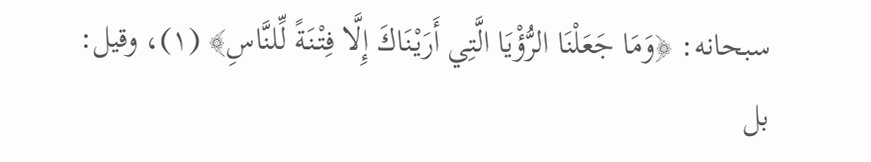سبحانه: ﴿وَمَا جَعَلْنَا الرُّؤْيَا الَّتِي أَرَيْنَاكَ إِلَّا فِتْنَةً لِّلنَّاسِ﴾ (١)، وقيل: بل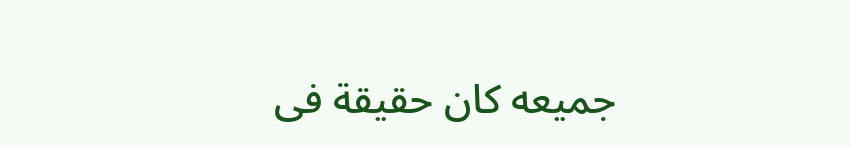جميعه كان حقيقة فى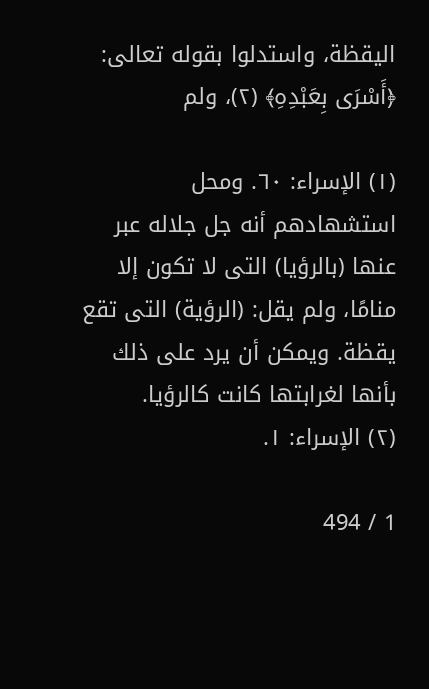اليقظة، واستدلوا بقوله تعالى: ﴿أَسْرَى بِعَبْدِهِ﴾ (٢)، ولم

(١) الإسراء: ٦٠. ومحل استشهادهم أنه جل جلاله عبر عنها (بالرؤيا) التى لا تكون إلا منامًا، ولم يقل: (الرؤية) التى تقع يقظة. ويمكن أن يرد على ذلك بأنها لغرابتها كانت كالرؤيا.
(٢) الإسراء: ١.

1 / 494